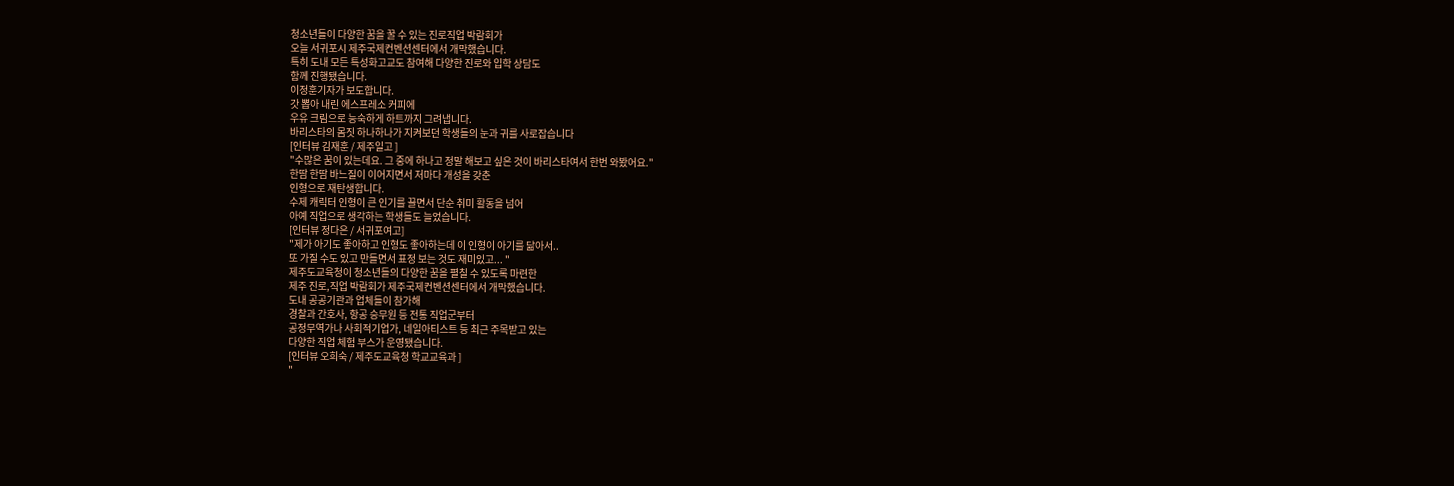청소년들이 다양한 꿈을 꿀 수 있는 진로직업 박람회가
오늘 서귀포시 제주국제컨벤션센터에서 개막했습니다.
특히 도내 모든 특성화고교도 참여해 다양한 진로와 입학 상담도
함께 진행됐습니다.
이정훈기자가 보도합니다.
갓 뽑아 내린 에스프레소 커피에
우유 크림으로 능숙하게 하트까지 그려냅니다.
바리스타의 몸짓 하나하나가 지켜보던 학생들의 눈과 귀를 사로잡습니다
[인터뷰 김재훈 / 제주일고 ]
"수많은 꿈이 있는데요. 그 중에 하나고 정말 해보고 싶은 것이 바리스타여서 한번 와봤어요."
한땀 한땀 바느질이 이어지면서 저마다 개성을 갖춘
인형으로 재탄생합니다.
수제 캐릭터 인형이 큰 인기를 끌면서 단순 취미 활동을 넘어
아예 직업으로 생각하는 학생들도 늘었습니다.
[인터뷰 정다은 / 서귀포여고]
"제가 아기도 좋아하고 인형도 좋아하는데 이 인형이 아기를 닮아서..
또 가질 수도 있고 만들면서 표정 보는 것도 재미있고... "
제주도교육청이 청소년들의 다양한 꿈을 펼칠 수 있도록 마련한
제주 진로,직업 박람회가 제주국제컨벤션센터에서 개막했습니다.
도내 공공기관과 업체들이 참가해
경찰과 간호사, 항공 승무원 등 전통 직업군부터
공정무역가나 사회적기업가, 네일아티스트 등 최근 주목받고 있는
다양한 직업 체험 부스가 운영됐습니다.
[인터뷰 오희숙 / 제주도교육청 학교교육과 ]
"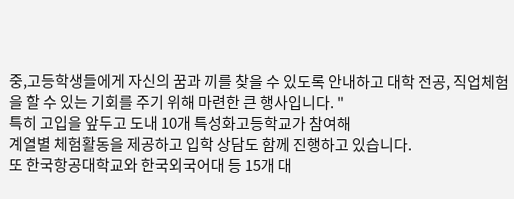중,고등학생들에게 자신의 꿈과 끼를 찾을 수 있도록 안내하고 대학 전공, 직업체험을 할 수 있는 기회를 주기 위해 마련한 큰 행사입니다. "
특히 고입을 앞두고 도내 10개 특성화고등학교가 참여해
계열별 체험활동을 제공하고 입학 상담도 함께 진행하고 있습니다.
또 한국항공대학교와 한국외국어대 등 15개 대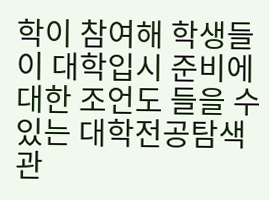학이 참여해 학생들이 대학입시 준비에 대한 조언도 들을 수 있는 대학전공탐색관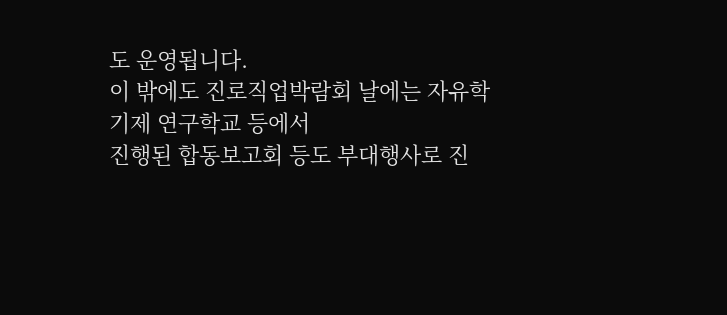도 운영됩니다.
이 밖에도 진로직업박람회 날에는 자유학기제 연구학교 등에서
진행된 합동보고회 등도 부대행사로 진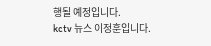행될 예정입니다.
kctv 뉴스 이정훈입니다.